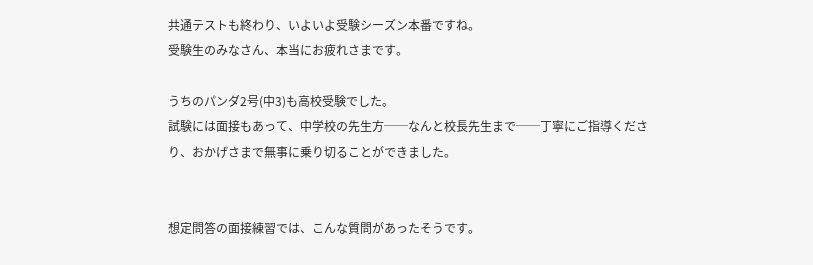共通テストも終わり、いよいよ受験シーズン本番ですね。
受験生のみなさん、本当にお疲れさまです。

うちのパンダ2号(中3)も高校受験でした。
試験には面接もあって、中学校の先生方──なんと校長先生まで──丁寧にご指導くださり、おかげさまで無事に乗り切ることができました。


想定問答の面接練習では、こんな質問があったそうです。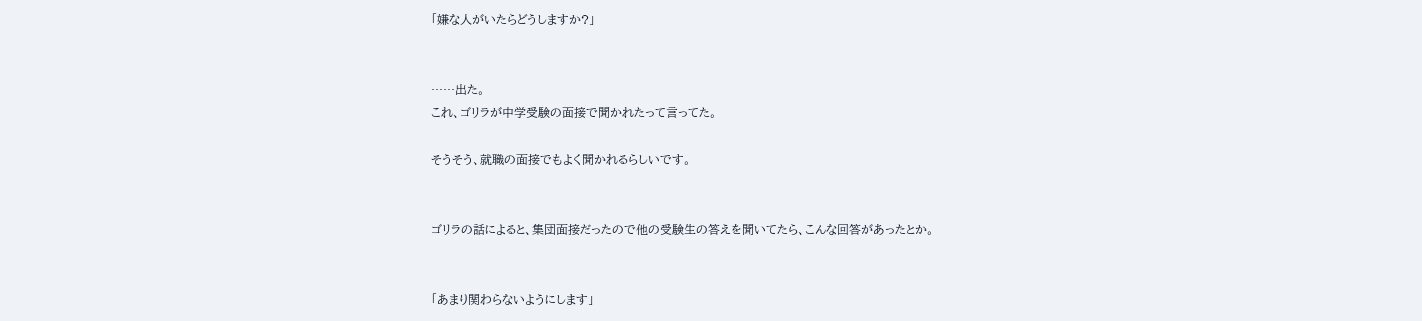「嫌な人がいたらどうしますか?」


……出た。
これ、ゴリラが中学受験の面接で聞かれたって言ってた。

そうそう、就職の面接でもよく聞かれるらしいです。


ゴリラの話によると、集団面接だったので他の受験生の答えを聞いてたら、こんな回答があったとか。


「あまり関わらないようにします」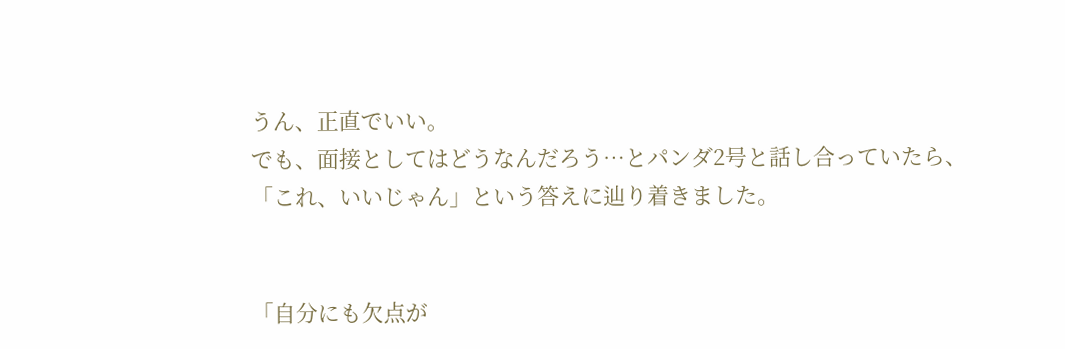うん、正直でいい。
でも、面接としてはどうなんだろう…とパンダ2号と話し合っていたら、
「これ、いいじゃん」という答えに辿り着きました。


「自分にも欠点が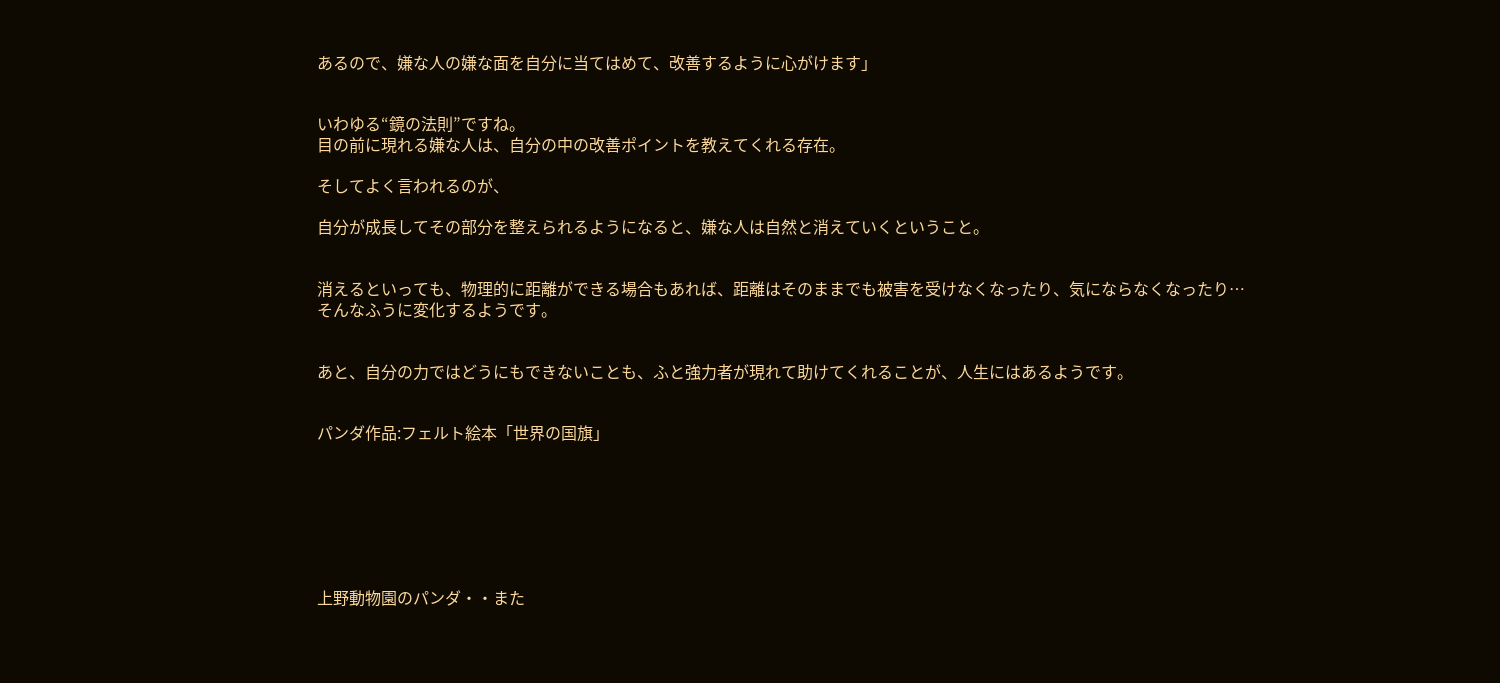あるので、嫌な人の嫌な面を自分に当てはめて、改善するように心がけます」


いわゆる“鏡の法則”ですね。
目の前に現れる嫌な人は、自分の中の改善ポイントを教えてくれる存在。

そしてよく言われるのが、

自分が成長してその部分を整えられるようになると、嫌な人は自然と消えていくということ。


消えるといっても、物理的に距離ができる場合もあれば、距離はそのままでも被害を受けなくなったり、気にならなくなったり…
そんなふうに変化するようです。


あと、自分の力ではどうにもできないことも、ふと強力者が現れて助けてくれることが、人生にはあるようです。


パンダ作品:フェルト絵本「世界の国旗」







上野動物園のパンダ・・また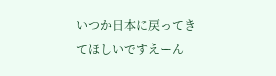いつか日本に戻ってきてほしいですえーん